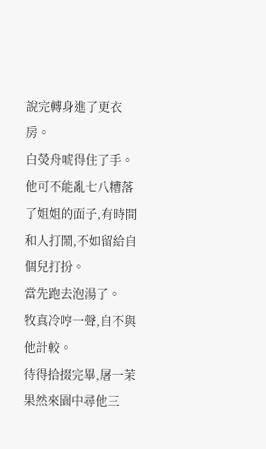說完轉身進了更衣房。
白熒舟唬得住了手。他可不能亂七八糟落了姐姐的面子,有時間和人打鬧,不如留給自個兒打扮。
當先跑去泡湯了。
牧真冷哼一聲,自不與他計較。
待得拾掇完畢,屠一茉果然來園中尋他三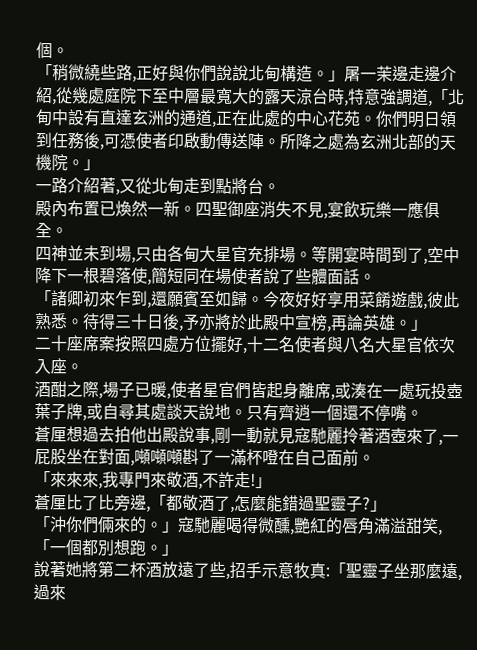個。
「稍微繞些路,正好與你們說說北甸構造。」屠一茉邊走邊介紹,從幾處庭院下至中層最寬大的露天涼台時,特意強調道,「北甸中設有直達玄洲的通道,正在此處的中心花苑。你們明日領到任務後,可憑使者印啟動傳送陣。所降之處為玄洲北部的天機院。」
一路介紹著,又從北甸走到點將台。
殿內布置已煥然一新。四聖御座消失不見,宴飲玩樂一應俱全。
四神並未到場,只由各甸大星官充排場。等開宴時間到了,空中降下一根碧落使,簡短同在場使者說了些體面話。
「諸卿初來乍到,還願賓至如歸。今夜好好享用菜餚遊戲,彼此熟悉。待得三十日後,予亦將於此殿中宣榜,再論英雄。」
二十座席案按照四處方位擺好,十二名使者與八名大星官依次入座。
酒酣之際,場子已暖,使者星官們皆起身離席,或湊在一處玩投壺葉子牌,或自尋其處談天說地。只有齊逍一個還不停嘴。
蒼厘想過去拍他出殿說事,剛一動就見寇馳麗拎著酒壺來了,一屁股坐在對面,噸噸噸斟了一滿杯噔在自己面前。
「來來來,我專門來敬酒,不許走!」
蒼厘比了比旁邊,「都敬酒了,怎麼能錯過聖靈子?」
「沖你們倆來的。」寇馳麗喝得微醺,艷紅的唇角滿溢甜笑,「一個都別想跑。」
說著她將第二杯酒放遠了些,招手示意牧真:「聖靈子坐那麼遠,過來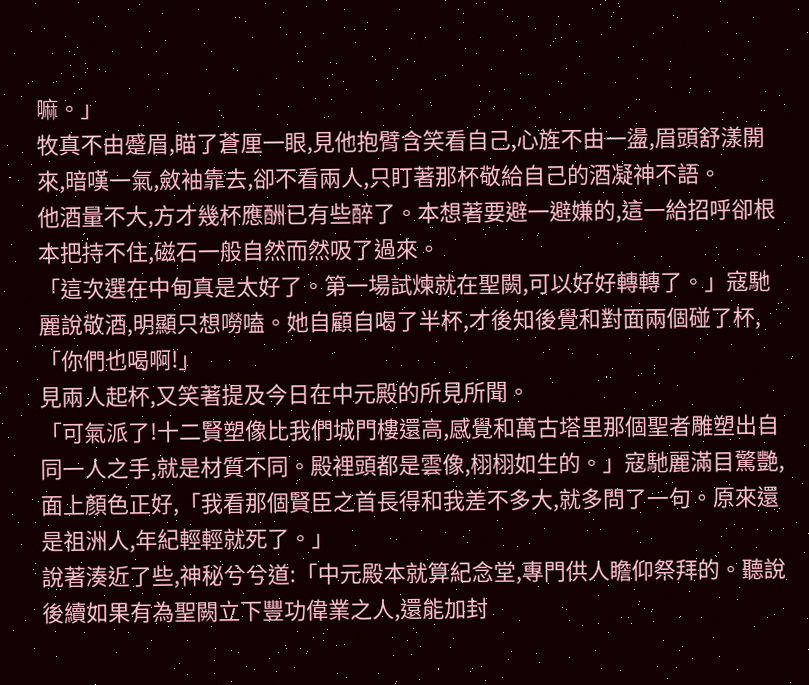嘛。」
牧真不由蹙眉,瞄了蒼厘一眼,見他抱臂含笑看自己,心旌不由一盪,眉頭舒漾開來,暗嘆一氣,斂袖靠去,卻不看兩人,只盯著那杯敬給自己的酒凝神不語。
他酒量不大,方才幾杯應酬已有些醉了。本想著要避一避嫌的,這一給招呼卻根本把持不住,磁石一般自然而然吸了過來。
「這次選在中甸真是太好了。第一場試煉就在聖闕,可以好好轉轉了。」寇馳麗說敬酒,明顯只想嘮嗑。她自顧自喝了半杯,才後知後覺和對面兩個碰了杯,「你們也喝啊!」
見兩人起杯,又笑著提及今日在中元殿的所見所聞。
「可氣派了!十二賢塑像比我們城門樓還高,感覺和萬古塔里那個聖者雕塑出自同一人之手,就是材質不同。殿裡頭都是雲像,栩栩如生的。」寇馳麗滿目驚艷,面上顏色正好,「我看那個賢臣之首長得和我差不多大,就多問了一句。原來還是祖洲人,年紀輕輕就死了。」
說著湊近了些,神秘兮兮道:「中元殿本就算紀念堂,專門供人瞻仰祭拜的。聽說後續如果有為聖闕立下豐功偉業之人,還能加封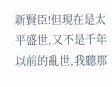新賢臣!但現在是太平盛世,又不是千年以前的亂世,我聽那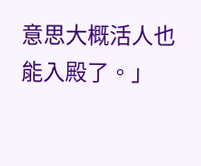意思大概活人也能入殿了。」